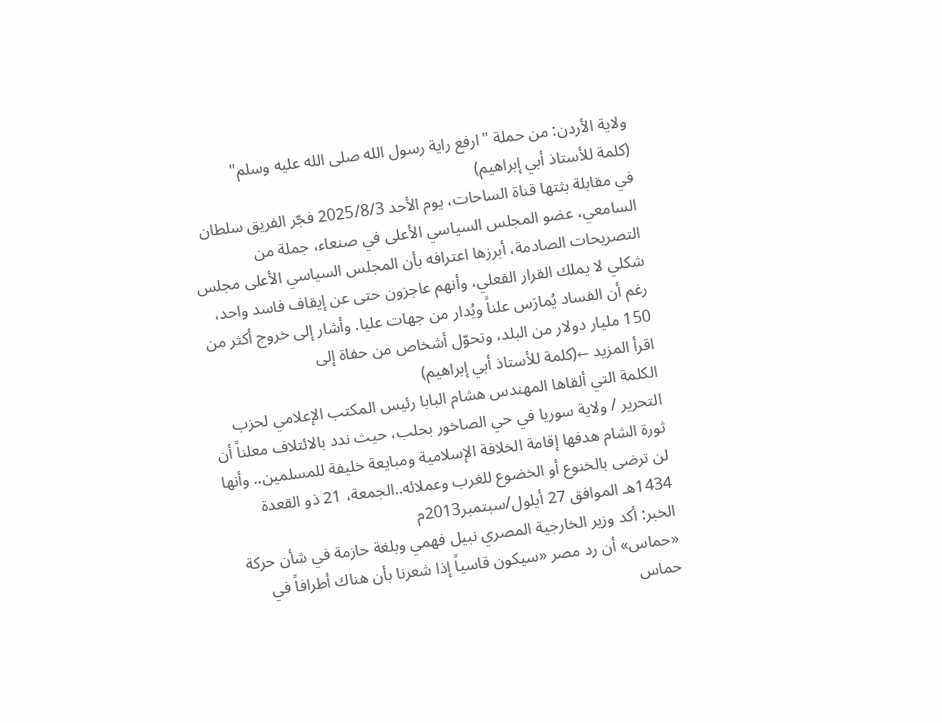ولاية الأردن: من حملة "ارفع راية رسول الله صلى الله عليه وسلم"
(كلمة للأستاذ أبي إبراهيم)
في مقابلة بثتها قناة الساحات، يوم الأحد 2025/8/3 فجّر الفريق سلطان السامعي، عضو المجلس السياسي الأعلى في صنعاء، جملة من التصريحات الصادمة، أبرزها اعترافه بأن المجلس السياسي الأعلى مجلس شكلي لا يملك القرار الفعلي، وأنهم عاجزون حتى عن إيقاف فاسد واحد، رغم أن الفساد يُمارَس علناً ويُدار من جهات عليا. وأشار إلى خروج أكثر من 150 مليار دولار من البلد، وتحوّل أشخاص من حفاة إلى
اقرأ المزيد ←(كلمة للأستاذ أبي إبراهيم)
الكلمة التي ألقاها المهندس هشام البابا رئيس المكتب الإعلامي لحزب التحرير / ولاية سوريا في حي الصاخور بحلب، حيث ندد بالائتلاف معلناً أن ثورة الشام هدفها إقامة الخلافة الإسلامية ومبايعة خليفة للمسلمين.. وأنها لن ترضى بالخنوع أو الخضوع للغرب وعملائه..الجمعة، 21 ذو القعدة 1434هـ الموافق 27 أيلول/سبتمبر2013م
الخبر: أكد وزير الخارجية المصري نبيل فهمي وبلغة حازمة في شأن حركة «حماس» أن رد مصر «سيكون قاسياً إذا شعرنا بأن هناك أطرافاً في حماس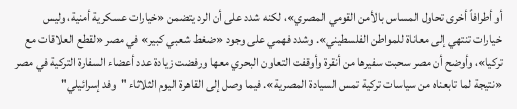أو أطرافاً أخرى تحاول المساس بالأمن القومي المصري»، لكنه شدد على أن الرد يتضمن «خيارات عسكرية أمنية، وليس خيارات تنتهي إلى معاناة للمواطن الفلسطيني». وشدد فهمي على وجود «ضغط شعبي كبير» في مصر «لقطع العلاقات مع تركيا»، وأوضح أن مصر سحبت سفيرها من أنقرة وأوقفت التعاون البحري معها ورفضت زيادة عدد أعضاء السفارة التركية في مصر «نتيجة لما تابعناه من سياسات تركية تمس السيادة المصرية». فيما وصل إلى القاهرة اليوم الثلاثاء "وفد إسرائيلي"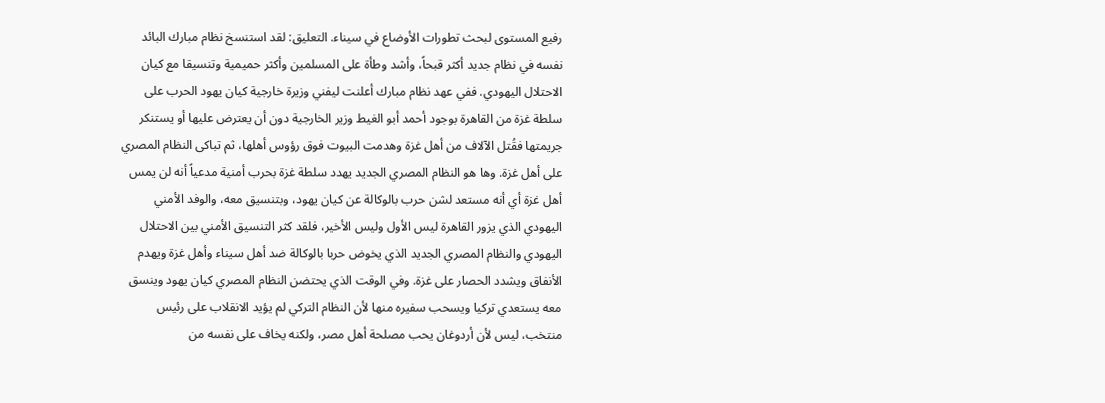رفيع المستوى لبحث تطورات الأوضاع في سيناء. التعليق: لقد استنسخ نظام مبارك البائد نفسه في نظام جديد أكثر قبحاً، وأشد وطأة على المسلمين وأكثر حميمية وتنسيقا مع كيان الاحتلال اليهودي. ففي عهد نظام مبارك أعلنت ليفني وزيرة خارجية كيان يهود الحرب على سلطة غزة من القاهرة بوجود أحمد أبو الغيط وزير الخارجية دون أن يعترض عليها أو يستنكر جريمتها فقُتل الآلاف من أهل غزة وهدمت البيوت فوق رؤوس أهلها، ثم تباكى النظام المصري على أهل غزة. وها هو النظام المصري الجديد يهدد سلطة غزة بحرب أمنية مدعياً أنه لن يمس أهل غزة أي أنه مستعد لشن حرب بالوكالة عن كيان يهود، وبتنسيق معه، والوفد الأمني اليهودي الذي يزور القاهرة ليس الأول وليس الأخير، فلقد كثر التنسيق الأمني بين الاحتلال اليهودي والنظام المصري الجديد الذي يخوض حربا بالوكالة ضد أهل سيناء وأهل غزة ويهدم الأنفاق ويشدد الحصار على غزة. وفي الوقت الذي يحتضن النظام المصري كيان يهود وينسق معه يستعدي تركيا ويسحب سفيره منها لأن النظام التركي لم يؤيد الانقلاب على رئيس منتخب، ليس لأن أردوغان يحب مصلحة أهل مصر، ولكنه يخاف على نفسه من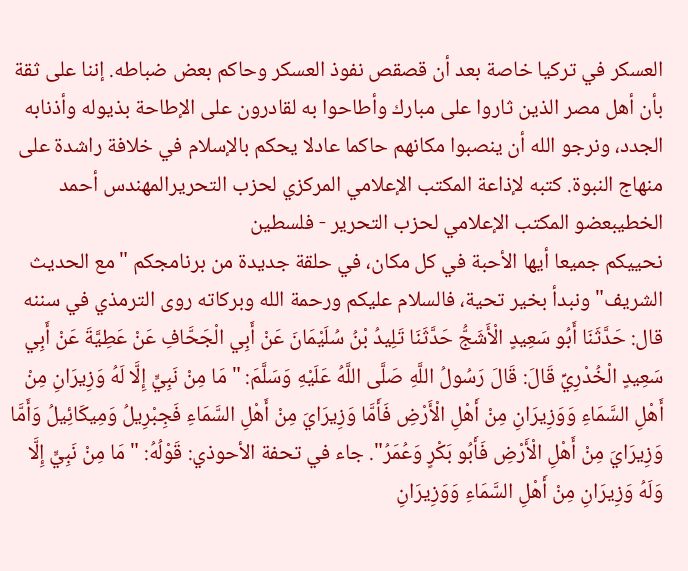العسكر في تركيا خاصة بعد أن قصقص نفوذ العسكر وحاكم بعض ضباطه. إننا على ثقة بأن أهل مصر الذين ثاروا على مبارك وأطاحوا به لقادرون على الإطاحة بذيوله وأذنابه الجدد، ونرجو الله أن ينصبوا مكانهم حاكما عادلا يحكم بالإسلام في خلافة راشدة على منهاج النبوة. كتبه لإذاعة المكتب الإعلامي المركزي لحزب التحريرالمهندس أحمد الخطيبعضو المكتب الإعلامي لحزب التحرير - فلسطين
نحييكم جميعا أيها الأحبة في كل مكان، في حلقة جديدة من برنامجكم "مع الحديث الشريف" ونبدأ بخير تحية، فالسلام عليكم ورحمة الله وبركاته روى الترمذي في سننه قال: حَدَّثَنَا أَبُو سَعِيدٍ الْأَشَجُّ حَدَّثَنَا تَلِيدُ بْنُ سُلَيْمَانَ عَنْ أَبِي الْجَحَّافِ عَنْ عَطِيَّةَ عَنْ أَبِي سَعِيدٍ الْخُدْرِيِّ قَالَ: قَالَ رَسُولُ اللَّهِ صَلَّى اللَّهُ عَلَيْهِ وَسَلَّمَ: " مَا مِنْ نَبِيٍّ إِلَّا لَهُ وَزِيرَانِ مِنْ أَهْلِ السَّمَاءِ وَوَزِيرَانِ مِنْ أَهْلِ الْأَرْضِ فَأَمَّا وَزِيرَايَ مِنْ أَهْلِ السَّمَاءِ فَجِبْرِيلُ وَمِيكَائِيلُ وَأَمَّا وَزِيرَايَ مِنْ أَهْلِ الْأَرْضِ فَأَبُو بَكْرٍ وَعُمَرُ". جاء في تحفة الأحوذي: قَوْلُهُ: " مَا مِنْ نَبِيٍّ إِلَّا وَلَهُ وَزِيرَانِ مِنْ أَهْلِ السَّمَاءِ وَوَزِيرَانِ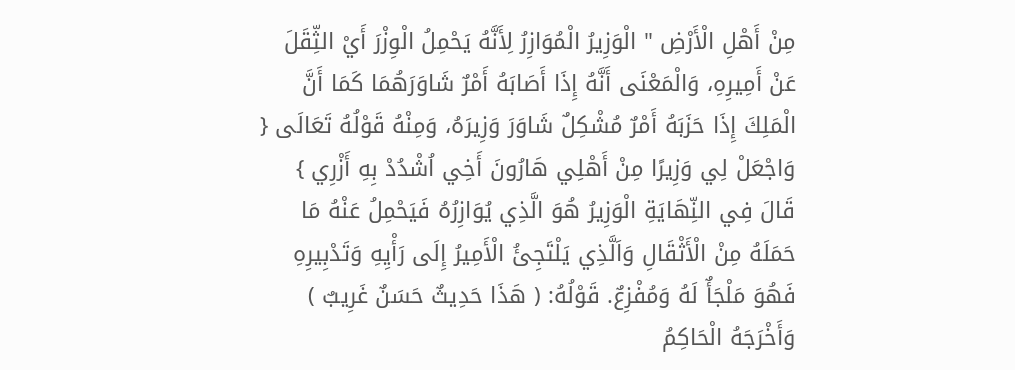مِنْ أَهْلِ الْأَرْضِ " الْوَزِيرُ الْمُوَازِرُ لِأَنَّهُ يَحْمِلُ الْوِزْرَ أَيْ الثِّقَلَ عَنْ أَمِيرِهِ، وَالْمَعْنَى أَنَّهُ إِذَا أَصَابَهُ أَمْرٌ شَاوَرَهُمَا كَمَا أَنَّ الْمَلِكَ إِذَا حَزَبَهُ أَمْرٌ مُشْكِلٌ شَاوَرَ وَزِيرَهُ، وَمِنْهُ قَوْلُهُ تَعَالَى { وَاجْعَلْ لِي وَزِيرًا مِنْ أَهْلِي هَارُونَ أَخِي اُشْدُدْ بِهِ أَزْرِي } قَالَ فِي النِّهَايَةِ الْوَزِيرُ هُوَ الَّذِي يُوَازِرُهُ فَيَحْمِلُ عَنْهُ مَا حَمَلَهُ مِنْ الْأَثْقَالِ وَاَلَّذِي يَلْتَجِئُ الْأَمِيرُ إِلَى رَأْيِهِ وَتَدْبِيرِهِ فَهُوَ مَلْجَأٌ لَهُ وَمُفْزِعٌ. قَوْلُهُ: ( هَذَا حَدِيثٌ حَسَنٌ غَرِيبٌ ) وَأَخْرَجَهُ الْحَاكِمُ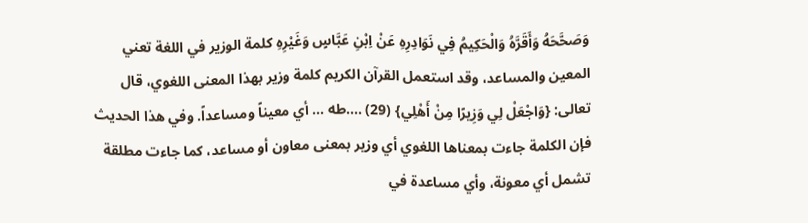وَصَحَّحَهُ وَأَقَرَّهُ وَالْحَكِيمُ فِي نَوَادِرِهِ عَنْ اِبْنِ عَبَّاسٍ وَغَيْرِهِ كلمة الوزير في اللغة تعني المعين والمساعد، وقد استعمل القرآن الكريم كلمة وزير بهذا المعنى اللغوي، قال تعالى: {وَاجْعَلْ لِي وَزِيرًا مِنْ أَهْلِي} (29) ....طه ... أي معيناً ومساعداً. وفي هذا الحديث فإن الكلمة جاءت بمعناها اللغوي أي وزير بمعنى معاون أو مساعد، كما جاءت مطلقة تشمل أي معونة، وأي مساعدة في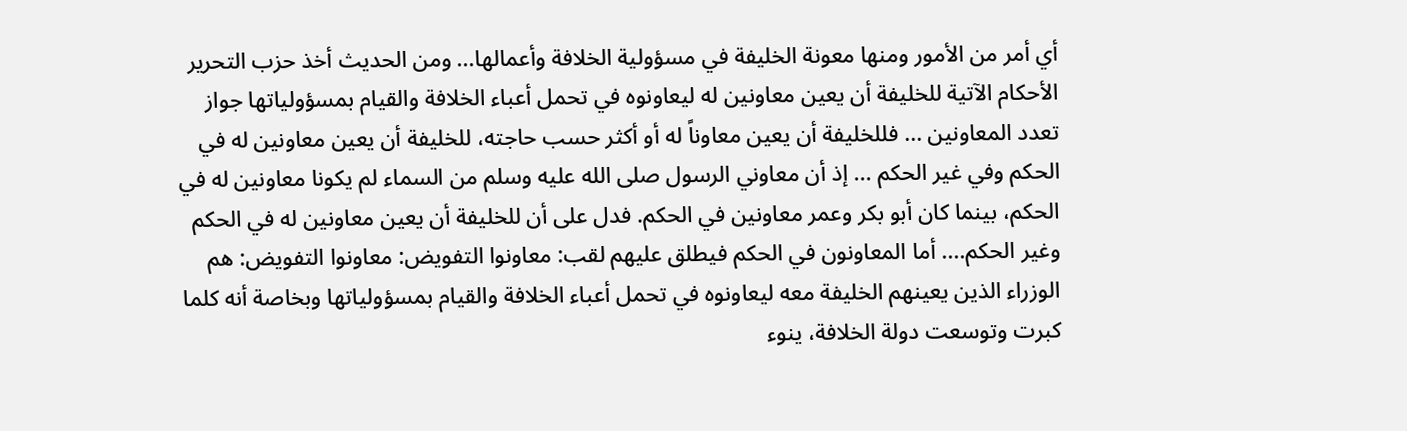أي أمر من الأمور ومنها معونة الخليفة في مسؤولية الخلافة وأعمالها... ومن الحديث أخذ حزب التحرير الأحكام الآتية للخليفة أن يعين معاونين له ليعاونوه في تحمل أعباء الخلافة والقيام بمسؤولياتها جواز تعدد المعاونين ... فللخليفة أن يعين معاوناً له أو أكثر حسب حاجته، للخليفة أن يعين معاونين له في الحكم وفي غير الحكم ... إذ أن معاوني الرسول صلى الله عليه وسلم من السماء لم يكونا معاونين له في الحكم، بينما كان أبو بكر وعمر معاونين في الحكم. فدل على أن للخليفة أن يعين معاونين له في الحكم وغير الحكم.... أما المعاونون في الحكم فيطلق عليهم لقب: معاونوا التفويض: معاونوا التفويض: هم الوزراء الذين يعينهم الخليفة معه ليعاونوه في تحمل أعباء الخلافة والقيام بمسؤولياتها وبخاصة أنه كلما كبرت وتوسعت دولة الخلافة، ينوء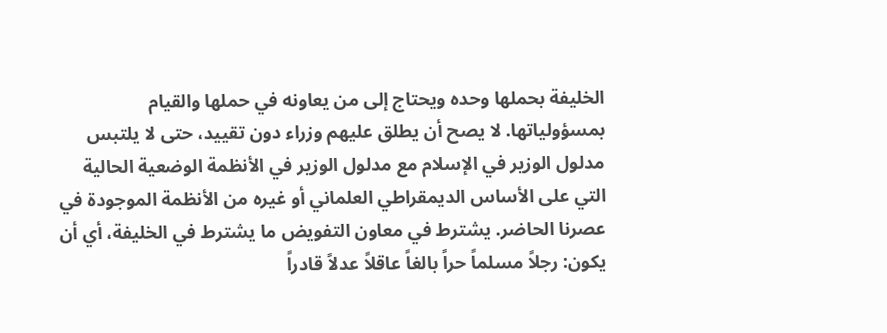الخليفة بحملها وحده ويحتاج إلى من يعاونه في حملها والقيام بمسؤولياتها. لا يصح أن يطلق عليهم وزراء دون تقييد، حتى لا يلتبس مدلول الوزير في الإسلام مع مدلول الوزير في الأنظمة الوضعية الحالية التي على الأساس الديمقراطي العلماني أو غيره من الأنظمة الموجودة في عصرنا الحاضر. يشترط في معاون التفويض ما يشترط في الخليفة، أي أن يكون: رجلاً مسلماً حراً بالغاً عاقلاً عدلاً قادراً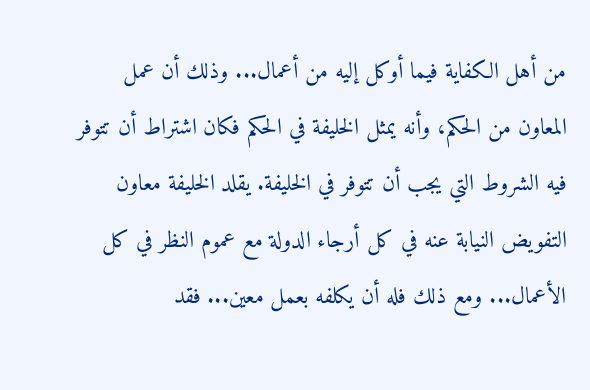من أهل الكفاية فيما أوكل إليه من أعمال... وذلك أن عمل المعاون من الحكم، وأنه يمثل الخليفة في الحكم فكان اشتراط أن تتوفر فيه الشروط التي يجب أن تتوفر في الخليفة. يقلد الخليفة معاون التفويض النيابة عنه في كل أرجاء الدولة مع عموم النظر في كل الأعمال... ومع ذلك فله أن يكلفه بعمل معين... فقد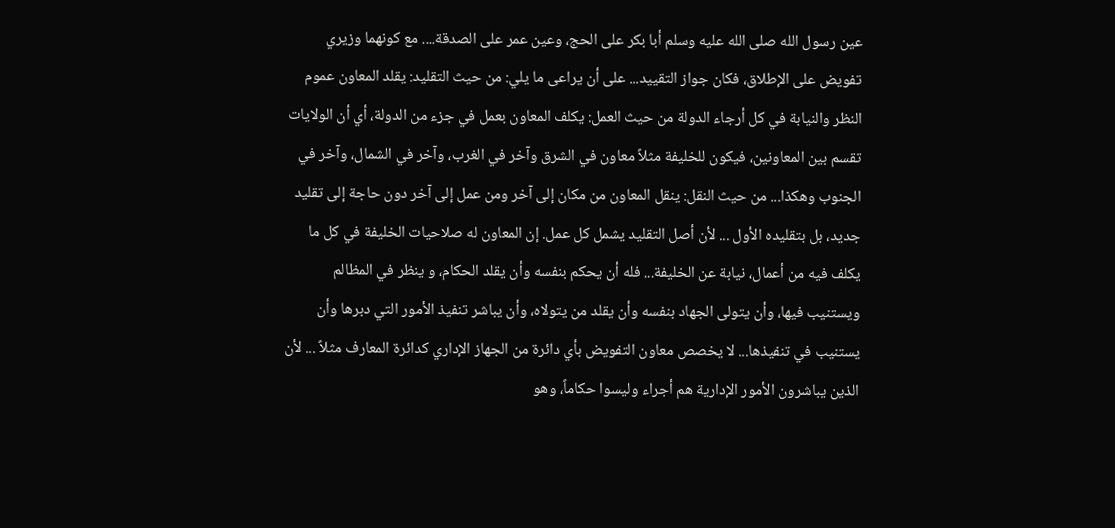عين رسول الله صلى الله عليه وسلم أبا بكر على الحج، وعين عمر على الصدقة.... مع كونهما وزيري تفويض على الإطلاق، فكان جواز التقييد... على أن يراعى ما يلي: من حيث التقليد: يقلد المعاون عموم النظر والنيابة في كل أرجاء الدولة من حيث العمل: يكلف المعاون بعمل في جزء من الدولة، أي أن الولايات تقسم بين المعاونين، فيكون للخليفة مثلاً معاون في الشرق وآخر في الغرب، وآخر في الشمال، وآخر في الجنوب وهكذا... من حيث النقل: ينقل المعاون من مكان إلى آخر ومن عمل إلى آخر دون حاجة إلى تقليد جديد، بل بتقليده الأول ... لأن أصل التقليد يشمل كل عمل. إن المعاون له صلاحيات الخليفة في كل ما يكلف فيه من أعمال، نيابة عن الخليفة... فله أن يحكم بنفسه وأن يقلد الحكام، و ينظر في المظالم ويستنيب فيها، وأن يتولى الجهاد بنفسه وأن يقلد من يتولاه، وأن يباشر تنفيذ الأمور التي دبرها وأن يستنيب في تنفيذها... لا يخصص معاون التفويض بأي دائرة من الجهاز الإداري كدائرة المعارف مثلاً ... لأن الذين يباشرون الأمور الإدارية هم أجراء وليسوا حكاماً، وهو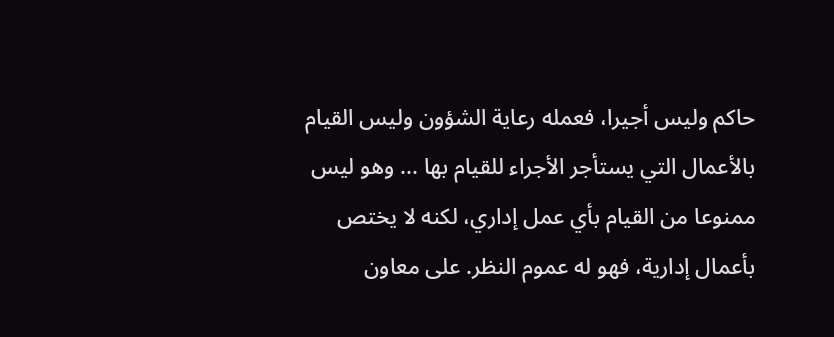حاكم وليس أجيرا، فعمله رعاية الشؤون وليس القيام بالأعمال التي يستأجر الأجراء للقيام بها ... وهو ليس ممنوعا من القيام بأي عمل إداري، لكنه لا يختص بأعمال إدارية، فهو له عموم النظر. على معاون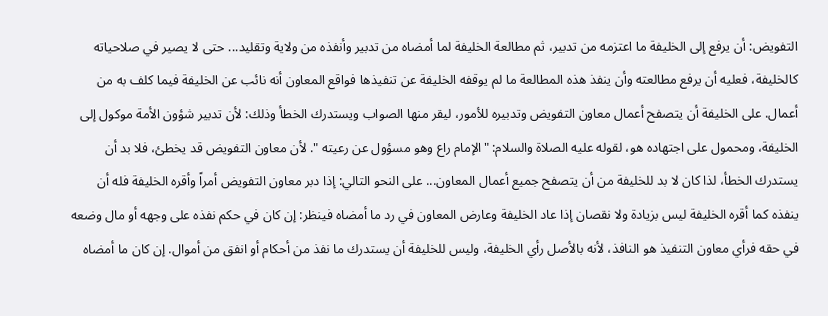التفويض: أن يرفع إلى الخليفة ما اعتزمه من تدبير، ثم مطالعة الخليفة لما أمضاه من تدبير وأنفذه من ولاية وتقليد... حتى لا يصير في صلاحياته كالخليفة، فعليه أن يرفع مطالعته وأن ينفذ هذه المطالعة ما لم يوقفه الخليفة عن تنفيذها فواقع المعاون أنه نائب عن الخليفة فيما كلف به من أعمال. على الخليفة أن يتصفح أعمال معاون التفويض وتدبيره للأمور، ليقر منها الصواب ويستدرك الخطأ وذلك: لأن تدبير شؤون الأمة موكول إلى الخليفة، ومحمول على اجتهاده هو، لقوله عليه الصلاة والسلام: "الإمام راع وهو مسؤول عن رعيته ". لأن معاون التفويض قد يخطئ، فلا بد أن يستدرك الخطأ، لذا كان لا بد للخليفة من أن يتصفح جميع أعمال المعاون... على النحو التالي: إذا دبر معاون التفويض أمراً وأقره الخليفة فله أن ينفذه كما أقره الخليفة ليس بزيادة ولا نقصان إذا عاد الخليفة وعارض المعاون في رد ما أمضاه فينظر: إن كان في حكم نفذه على وجهه أو مال وضعه في حقه فرأي معاون التنفيذ هو النافذ، لأنه بالأصل رأي الخليفة، وليس للخليفة أن يستدرك ما نفذ من أحكام أو انفق من أموال. إن كان ما أمضاه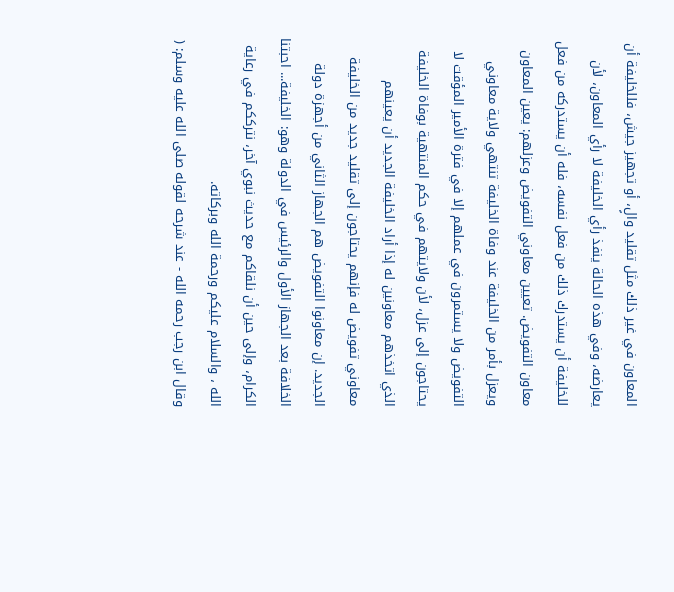المعاون في غير ذلك مثل تقليد والٍ، أو تجهيز جيش، فللخليفة أن يعارضه، وفي هذه الحالة ينفذ رأي الخليفة لا رأي المعاون، لأن للخليفة أن يستدرك ذلك من فعل نفسه، فله أن يستدركه من فعل معاون التفويض. تعيين معاوني التفويض وعزلهم: يعين المعاون ويعزل بأمر من الخليفة عند وفاة الخليفة تنتهي ولاية معاوني التفويض ولا يستمرون في عملهم إلا في فترة الأمير المؤقت لا يحتاجون إلى عزل، لأن ولايتهم في حكم المنتهية بوفاة الخليفة الذي اتخذهم معاونين له إذا أراد الخليفة الجديد أن يعينهم معاوني تفويض له فإنهم يحتاجون إلى تقليد جديد من الخليفة الجديد. إن معاونوا التفويض هم الجهاز الثاني من أجهزة دولة الخلافة بعد الجهاز الأول والرئيس في الدولة وهو: الخليفة... احبتنا الكرام، وإلى حين أن نلقاكم مع حديث نبوي آخر، نترككم في رعاية الله ، والسلام عليكم ورحمة الله وبركاته.
وقال ابن رجب رحمه الله - عند شرحه لقوله صلى الله عليه وسلم: (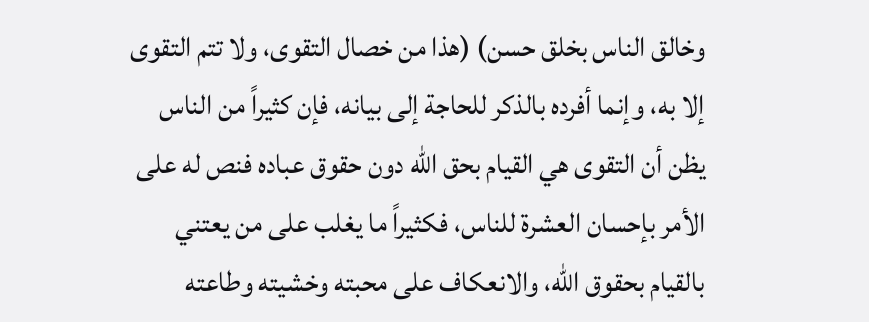وخالق الناس بخلق حسن) (هذا من خصال التقوى، ولا تتم التقوى إلا به، وإنما أفرده بالذكر للحاجة إلى بيانه، فإن كثيراً من الناس يظن أن التقوى هي القيام بحق الله دون حقوق عباده فنص له على الأمر بإحسان العشرة للناس، فكثيراً ما يغلب على من يعتني بالقيام بحقوق الله، والانعكاف على محبته وخشيته وطاعته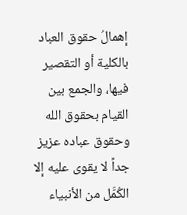إهمالُ حقوق العباد بالكلية أو التقصير فيها، والجمع بين القيام بحقوق الله وحقوق عباده عزيز جداً لا يقوى عليه إلا الكُمَّل من الأنبياء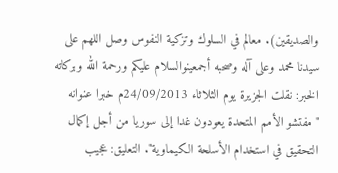والصديقين). معالم في السلوك وتزكية النفوس وصل اللهم على سيدنا محمد وعلى آله وصحبه أجمعينوالسلام عليكم ورحمة الله وبركاته
الخبر: نقلت الجزيرة يوم الثلاثاء 24/09/2013م خبرا عنوانه "مفتشو الأمم المتحدة يعودون غدا إلى سوريا من أجل إكمال التحقيق في استخدام الأسلحة الكيماوية". التعليق: عجيب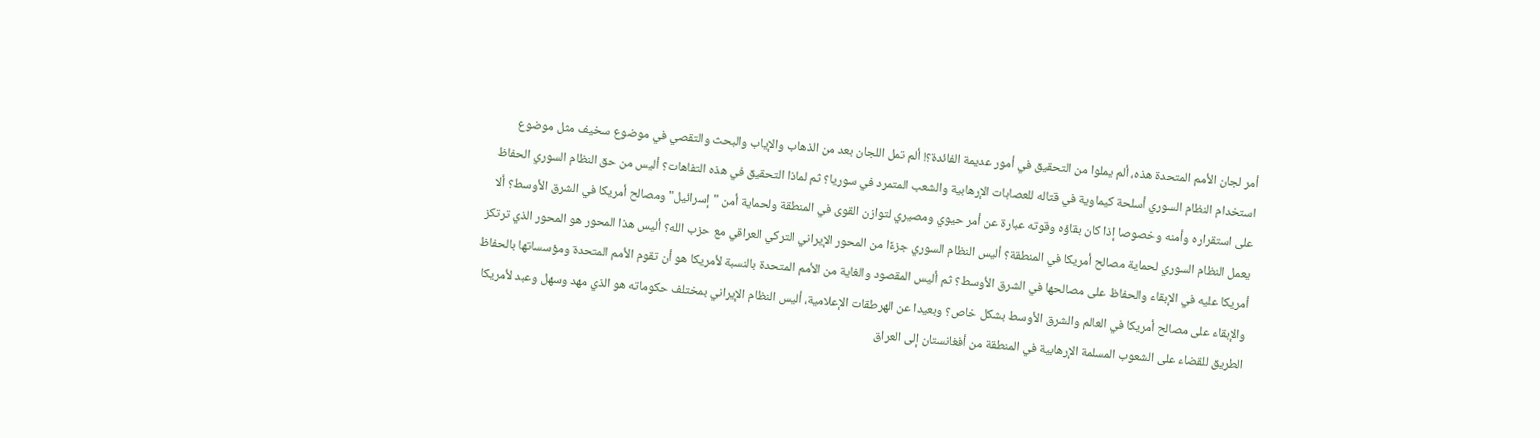أمر لجان الأمم المتحدة هذه، ألم يملوا من التحقيق في أمور عديمة الفائدة؟! ألم تمل اللجان بعد من الذهاب والإياب والبحث والتقصي في موضوع سخيف مثل موضوع استخدام النظام السوري أسلحة كيماوية في قتاله للعصابات الإرهابية والشعب المتمرد في سوريا؟ ثم لماذا التحقيق في هذه التفاهات؟ أليس من حق النظام السوري الحفاظ على استقراره وأمنه وخصوصا إذا كان بقاؤه وقوته عبارة عن أمر حيوي ومصيري لتوازن القوى في المنطقة ولحماية أمن "إسرائيل" ومصالح أمريكا في الشرق الأوسط؟ ألا يعمل النظام السوري لحماية مصالح أمريكا في المنطقة؟ أليس النظام السوري جزءًا من المحور الإيراني التركي العراقي مع حزب الله؟ أليس هذا المحور هو المحور الذي ترتكز أمريكا عليه في الإبقاء والحفاظ على مصالحها في الشرق الأوسط؟ ثم أليس المقصود والغاية من الأمم المتحدة بالنسبة لأمريكا هو أن تقوم الأمم المتحدة ومؤسساتها بالحفاظ والإبقاء على مصالح أمريكا في العالم والشرق الأوسط بشكل خاص؟ وبعيدا عن الهرطقات الإعلامية، أليس النظام الإيراني بمختلف حكوماته هو الذي مهد وسهل وعبد لأمريكا الطريق للقضاء على الشعوب المسلمة الإرهابية في المنطقة من أفغانستان إلى العراق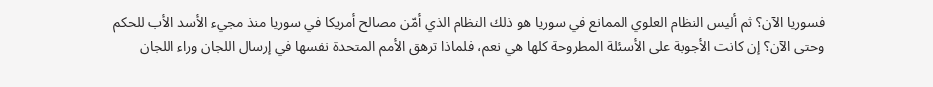فسوريا الآن؟ ثم أليس النظام العلوي الممانع في سوريا هو ذلك النظام الذي أمّن مصالح أمريكا في سوريا منذ مجيء الأسد الأب للحكم وحتى الآن؟ إن كانت الأجوبة على الأسئلة المطروحة كلها هي نعم، فلماذا ترهق الأمم المتحدة نفسها في إرسال اللجان وراء اللجان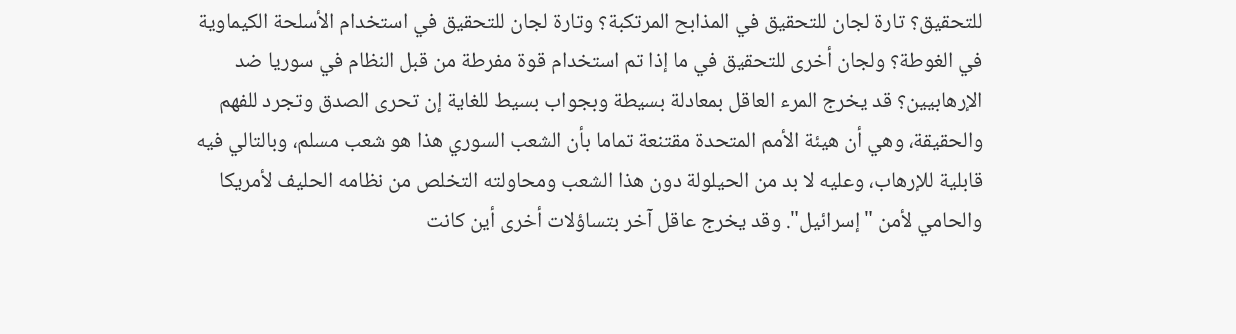للتحقيق؟ تارة لجان للتحقيق في المذابح المرتكبة؟ وتارة لجان للتحقيق في استخدام الأسلحة الكيماوية في الغوطة؟ ولجان أخرى للتحقيق في ما إذا تم استخدام قوة مفرطة من قبل النظام في سوريا ضد الإرهابيين؟ قد يخرج المرء العاقل بمعادلة بسيطة وبجواب بسيط للغاية إن تحرى الصدق وتجرد للفهم والحقيقة، وهي أن هيئة الأمم المتحدة مقتنعة تماما بأن الشعب السوري هذا هو شعب مسلم، وبالتالي فيه قابلية للإرهاب، وعليه لا بد من الحيلولة دون هذا الشعب ومحاولته التخلص من نظامه الحليف لأمريكا والحامي لأمن "إسرائيل". وقد يخرج عاقل آخر بتساؤلات أخرى أين كانت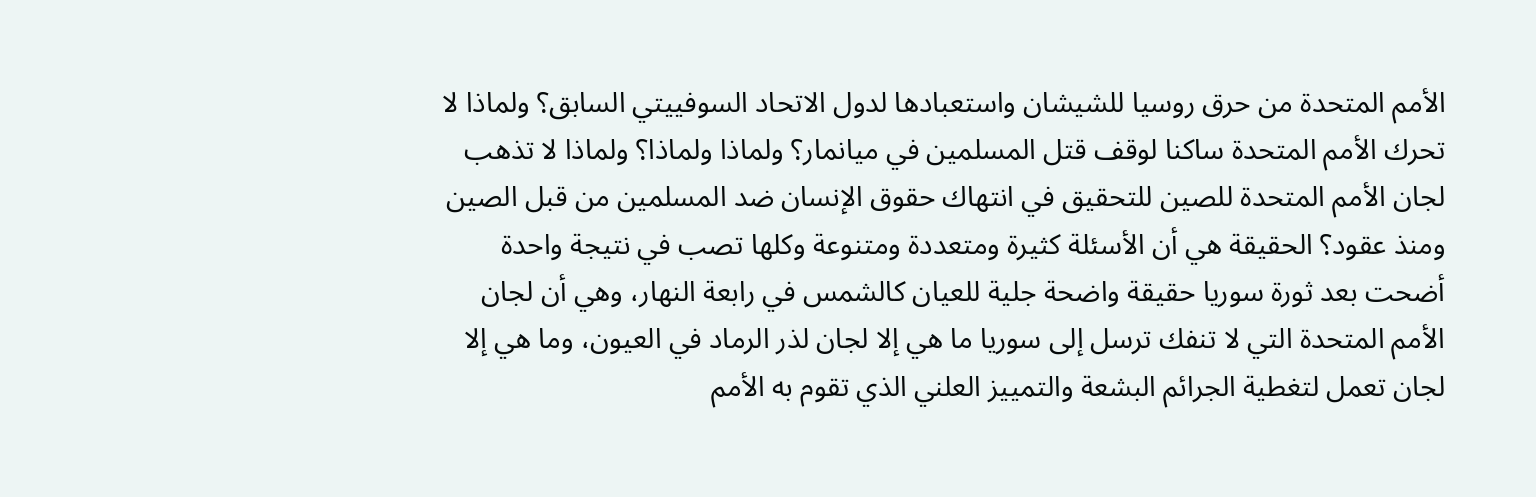الأمم المتحدة من حرق روسيا للشيشان واستعبادها لدول الاتحاد السوفييتي السابق؟ ولماذا لا تحرك الأمم المتحدة ساكنا لوقف قتل المسلمين في ميانمار؟ ولماذا ولماذا؟ ولماذا لا تذهب لجان الأمم المتحدة للصين للتحقيق في انتهاك حقوق الإنسان ضد المسلمين من قبل الصين ومنذ عقود؟ الحقيقة هي أن الأسئلة كثيرة ومتعددة ومتنوعة وكلها تصب في نتيجة واحدة أضحت بعد ثورة سوريا حقيقة واضحة جلية للعيان كالشمس في رابعة النهار، وهي أن لجان الأمم المتحدة التي لا تنفك ترسل إلى سوريا ما هي إلا لجان لذر الرماد في العيون، وما هي إلا لجان تعمل لتغطية الجرائم البشعة والتمييز العلني الذي تقوم به الأمم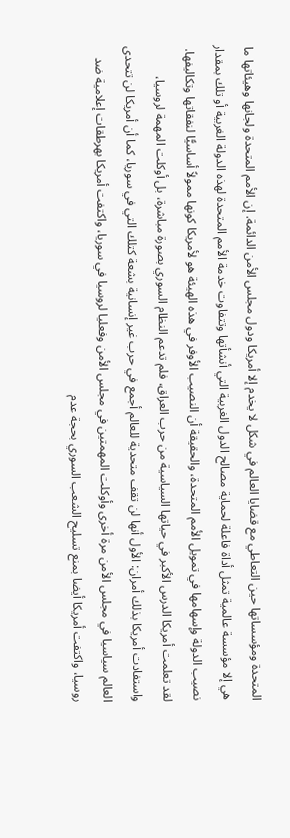المتحدة ومؤسساتها حين التعاطي مع قضايا العالم في شكل لا يخدم إلا أمريكا ودول مجلس الأمن الدائمة. إن الأمم المتحدة ولجانها وهيئاتها ما هي إلا مؤسسة عالمية تمثل أداة فاعلة لحماية مصالح الدول الغربية التي أنشأتها وتتفاوت خدمة الأمم المتحدة لهذه الدولة الغربية أو تلك بمقدار نصيب الدولة وإسهامها في تمويل الأمم المتحدة، والحقيقة أن النصيب الأوفر في هذه الهيئة هو لأمريكا كونها ممولاً أساسيًّا لنفقاتها وتكاليفها. لقد تعلمت أمريكا الدرس الأكبر في حياتها السياسية من حرب العراق، فلم تدعم النظام السوري بصورة مباشرة، بل أوكلت المهمة لروسيا، واستفادت أمريكا بذلك أمران: الأول أنها لن تقف متحدية للعالم أجمع في حرب غير إنسانية بشعة كتلك التي في سوريا، كما أن أمريكا لن تتحدى العالم سياسيا في مجلس الأمن مرة أخرى وأوكلت المهمتين في مجلس الأمن وفعليا لروسيا في سوريا، واكتفت أمريكا بهرطقات إعلامية ضد روسيا، واكتفت أمريكا أيضا بمنع تسليح الشعب السوري بحجة عدم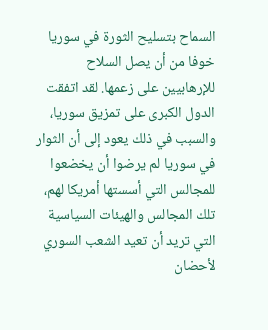السماح بتسليح الثورة في سوريا خوفا من أن يصل السلاح للإرهابيين على زعمها. لقد اتفقت الدول الكبرى على تمزيق سوريا، والسبب في ذلك يعود إلى أن الثوار في سوريا لم يرضوا أن يخضعوا للمجالس التي أسستها أمريكا لهم، تلك المجالس والهيئات السياسية التي تريد أن تعيد الشعب السوري لأحضان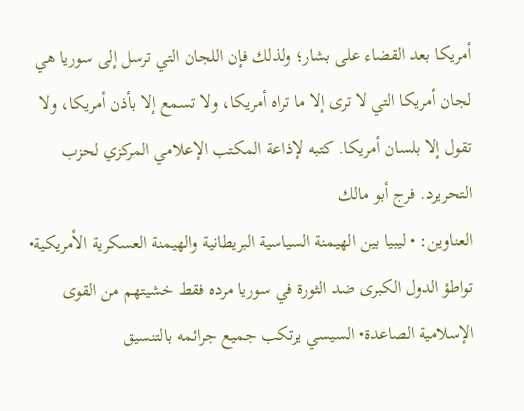أمريكا بعد القضاء على بشار؛ ولذلك فإن اللجان التي ترسل إلى سوريا هي لجان أمريكا التي لا ترى إلا ما تراه أمريكا، ولا تسمع إلا بأذن أمريكا، ولا تقول إلا بلسان أمريكا. كتبه لإذاعة المكتب الإعلامي المركزي لحزب التحريرد. فرج أبو مالك
العناوين: • ليبيا بين الهيمنة السياسية البريطانية والهيمنة العسكرية الأمريكية• تواطؤ الدول الكبرى ضد الثورة في سوريا مرده فقط خشيتهم من القوى الإسلامية الصاعدة• السيسي يرتكب جميع جرائمه بالتنسيق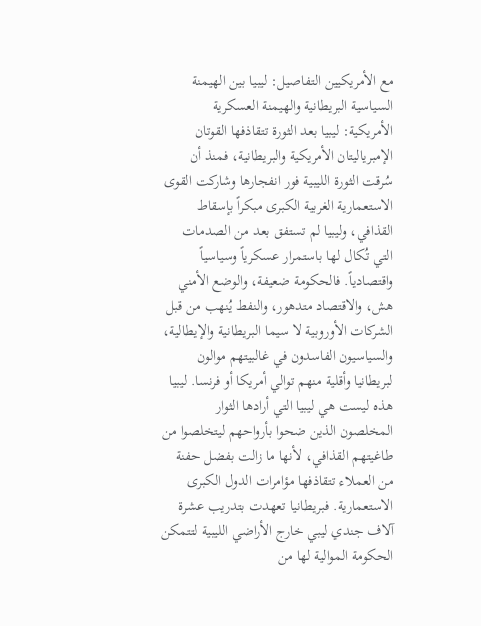مع الأمريكيين التفاصيل: ليبيا بين الهيمنة السياسية البريطانية والهيمنة العسكرية الأمريكية: ليبيا بعد الثورة تتقاذفها القوتان الإمبرياليتان الأمريكية والبريطانية، فمنذ أن سُرقت الثورة الليبية فور انفجارها وشاركت القوى الاستعمارية الغربية الكبرى مبكراً بإسقاط القذافي، وليبيا لم تستفق بعد من الصدمات التي تُكال لها باستمرار عسكرياً وسياسياً واقتصادياً. فالحكومة ضعيفة، والوضع الأمني هش، والاقتصاد متدهور، والنفط يُنهب من قبل الشركات الأوروبية لا سيما البريطانية والإيطالية، والسياسيون الفاسدون في غالبيتهم موالون لبريطانيا وأقلية منهم توالي أمريكا أو فرنسا. ليبيا هذه ليست هي ليبيا التي أرادها الثوار المخلصون الذين ضحوا بأرواحهم ليتخلصوا من طاغيتهم القذافي، لأنها ما زالت بفضل حفنة من العملاء تتقاذفها مؤامرات الدول الكبرى الاستعمارية. فبريطانيا تعهدت بتدريب عشرة آلاف جندي ليبي خارج الأراضي الليبية لتتمكن الحكومة الموالية لها من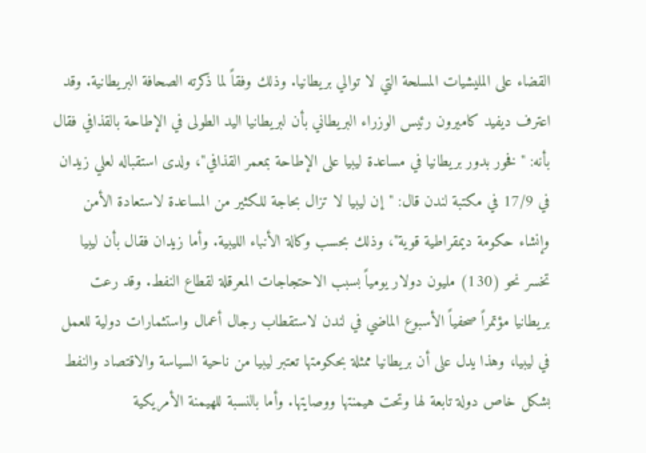القضاء على المليشيات المسلحة التي لا توالي بريطانيا. وذلك وفقاً لما ذكرته الصحافة البريطانية. وقد اعترف ديفيد كاميرون رئيس الوزراء البريطاني بأن لبريطانيا اليد الطولى في الإطاحة بالقذافي فقال بأنه: "فخور بدور بريطانيا في مساعدة ليبيا على الإطاحة بمعمر القذافي"، ولدى استقباله لعلي زيدان في 17/9 في مكتبة لندن قال: "إن ليبيا لا تزال بحاجة للكثير من المساعدة لاستعادة الأمن وإنشاء حكومة ديمقراطية قوية"، وذلك بحسب وكالة الأنباء الليبية. وأما زيدان فقال بأن ليبيا تخسر نحو (130) مليون دولار يومياً بسبب الاحتجاجات المعرقلة لقطاع النفط. وقد رعت بريطانيا مؤتمراً صحفياً الأسبوع الماضي في لندن لاستقطاب رجال أعمال واستثمارات دولية للعمل في ليبيا، وهذا يدل على أن بريطانيا ممثلة بحكومتها تعتبر ليبيا من ناحية السياسة والاقتصاد والنفط بشكل خاص دولة تابعة لها وتحت هيمنتها ووصايتها. وأما بالنسبة للهيمنة الأمريكية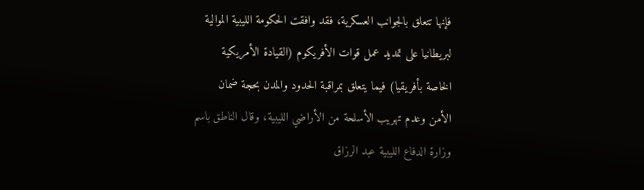فإنها تتعلق بالجوانب العسكرية، فقد وافقت الحكومة الليبية الموالية لبريطانيا على تمديد عمل قوات الأفريكوم (القيادة الأمريكية الخاصة بأفريقيا) فيما يتعلق بمراقبة الحدود والمدن بحجة ضمان الأمن وعدم تهريب الأسلحة من الأراضي الليبية، وقال الناطق باسم وزارة الدفاع الليبية عبد الرزاق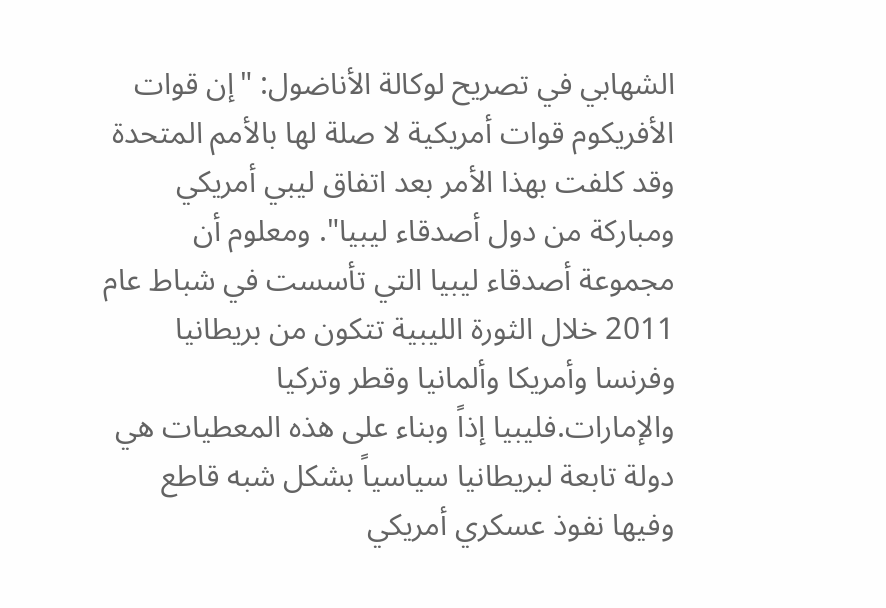الشهابي في تصريح لوكالة الأناضول: "إن قوات الأفريكوم قوات أمريكية لا صلة لها بالأمم المتحدة وقد كلفت بهذا الأمر بعد اتفاق ليبي أمريكي ومباركة من دول أصدقاء ليبيا". ومعلوم أن مجموعة أصدقاء ليبيا التي تأسست في شباط عام 2011 خلال الثورة الليبية تتكون من بريطانيا وفرنسا وأمريكا وألمانيا وقطر وتركيا والإمارات.فليبيا إذاً وبناء على هذه المعطيات هي دولة تابعة لبريطانيا سياسياً بشكل شبه قاطع وفيها نفوذ عسكري أمريكي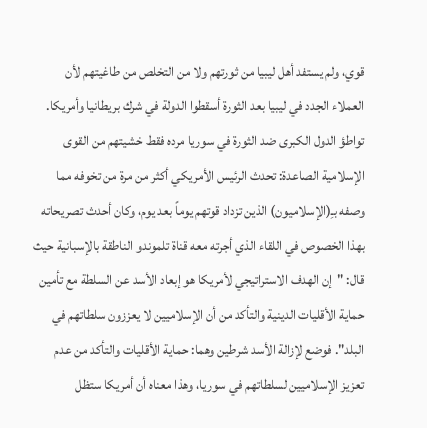قوي، ولم يستفد أهل ليبيا من ثورتهم ولا من التخلص من طاغيتهم لأن العملاء الجدد في ليبيا بعد الثورة أسقطوا الدولة في شرك بريطانيا وأمريكا. تواطؤ الدول الكبرى ضد الثورة في سوريا مرده فقط خشيتهم من القوى الإسلامية الصاعدة: تحدث الرئيس الأمريكي أكثر من مرة من تخوفه مما وصفه بـِ(الإسلاميون) الذين تزداد قوتهم يوماً بعد يوم، وكان أحدث تصريحاته بهذا الخصوص في اللقاء الذي أجرته معه قناة تلموندو الناطقة بالإسبانية حيث قال: "إن الهدف الاستراتيجي لأمريكا هو إبعاد الأسد عن السلطة مع تأمين حماية الأقليات الدينية والتأكد من أن الإسلاميين لا يعززون سلطاتهم في البلد". فوضع لإزالة الأسد شرطين وهما: حماية الأقليات والتأكد من عدم تعزيز الإسلاميين لسلطاتهم في سوريا، وهذا معناه أن أمريكا ستظل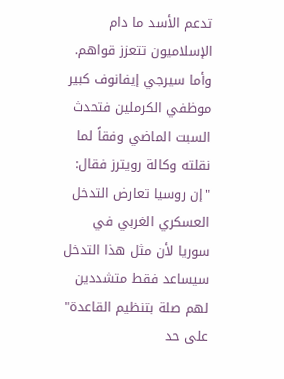تدعم الأسد ما دام الإسلاميون تتعزز قواهم. وأما سيرجي إيفانوف كبير موظفي الكرملين فتحدث السبت الماضي وفقاً لما نقلته وكالة رويترز فقال: "إن روسيا تعارض التدخل العسكري الغربي في سوريا لأن مثل هذا التدخل سيساعد فقط متشددين لهم صلة بتنظيم القاعدة" على حد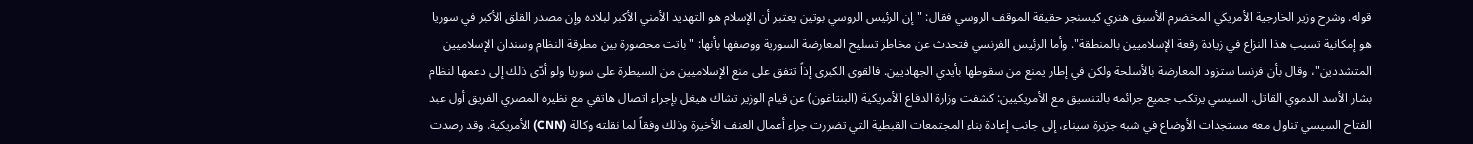قوله. وشرح وزير الخارجية الأمريكي المخضرم الأسبق هنري كيسنجر حقيقة الموقف الروسي فقال: "إن الرئيس الروسي بوتين يعتبر أن الإسلام هو التهديد الأمني الأكبر لبلاده وإن مصدر القلق الأكبر في سوريا هو إمكانية تسبب هذا النزاع في زيادة رقعة الإسلاميين بالمنطقة". وأما الرئيس الفرنسي فتحدث عن مخاطر تسليح المعارضة السورية ووصفها بأنها: "باتت محصورة بين مطرقة النظام وسندان الإسلاميين المتشددين"، وقال بأن فرنسا ستزود المعارضة بالأسلحة ولكن في إطار يمنع من سقوطها بأيدي الجهاديين. فالقوى الكبرى إذاً تتفق على منع الإسلاميين من السيطرة على سوريا ولو أدّى ذلك إلى دعمها لنظام بشار الأسد الدموي القاتل. السيسي يرتكب جميع جرائمه بالتنسيق مع الأمريكيين: كشفت وزارة الدفاع الأمريكية (البنتاغون) عن قيام الوزير تشاك هيغل بإجراء اتصال هاتفي مع نظيره المصري الفريق أول عبد الفتاح السيسي تناول معه مستجدات الأوضاع في شبه جزيرة سيناء، إلى جانب إعادة بناء المجتمعات القبطية التي تضررت جراء أعمال العنف الأخيرة وذلك وفقاً لما نقلته وكالة (CNN) الأمريكية. وقد رصدت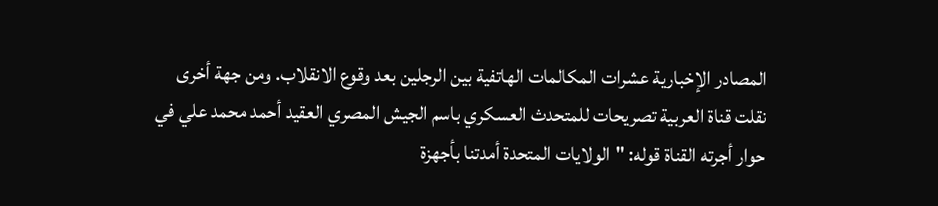المصادر الإخبارية عشرات المكالمات الهاتفية بين الرجلين بعد وقوع الانقلاب. ومن جهة أخرى نقلت قناة العربية تصريحات للمتحدث العسكري باسم الجيش المصري العقيد أحمد محمد علي في حوار أجرته القناة قوله: "الولايات المتحدة أمدتنا بأجهزة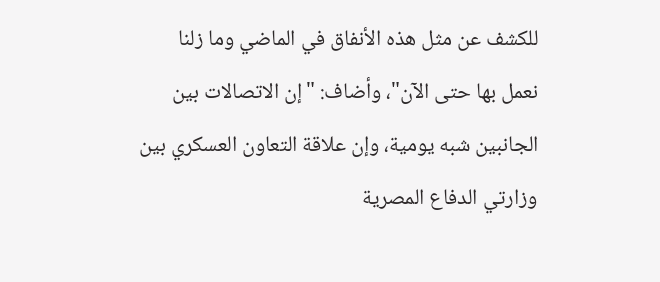للكشف عن مثل هذه الأنفاق في الماضي وما زلنا نعمل بها حتى الآن"، وأضاف: "إن الاتصالات بين الجانبين شبه يومية، وإن علاقة التعاون العسكري بين وزارتي الدفاع المصرية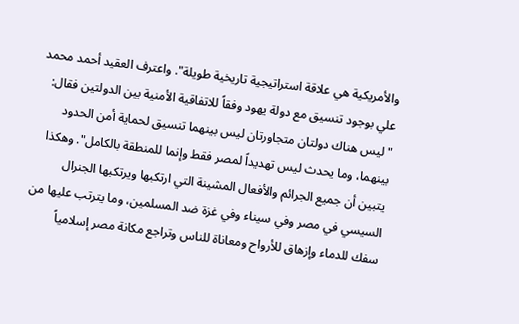والأمريكية هي علاقة استراتيجية تاريخية طويلة". واعترف العقيد أحمد محمد علي بوجود تنسيق مع دولة يهود وفقاً للاتفاقية الأمنية بين الدولتين فقال: "ليس هناك دولتان متجاورتان ليس بينهما تنسيق لحماية أمن الحدود بينهما، وما يحدث ليس تهديداً لمصر فقط وإنما للمنطقة بالكامل". وهكذا يتبين أن جميع الجرائم والأفعال المشينة التي ارتكبها ويرتكبها الجنرال السيسي في مصر وفي سيناء وفي غزة ضد المسلمين، وما يترتب عليها من سفك للدماء وإزهاق للأرواح ومعاناة للناس وتراجع مكانة مصر إسلامياً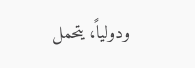ودولياً، يتحمل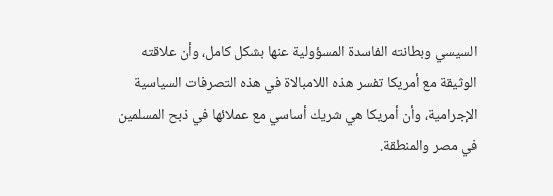السيسي وبطانته الفاسدة المسؤولية عنها بشكل كامل، وأن علاقته الوثيقة مع أمريكا تفسر هذه اللامبالاة في هذه التصرفات السياسية الإجرامية، وأن أمريكا هي شريك أساسي مع عملائها في ذبح المسلمين في مصر والمنطقة.